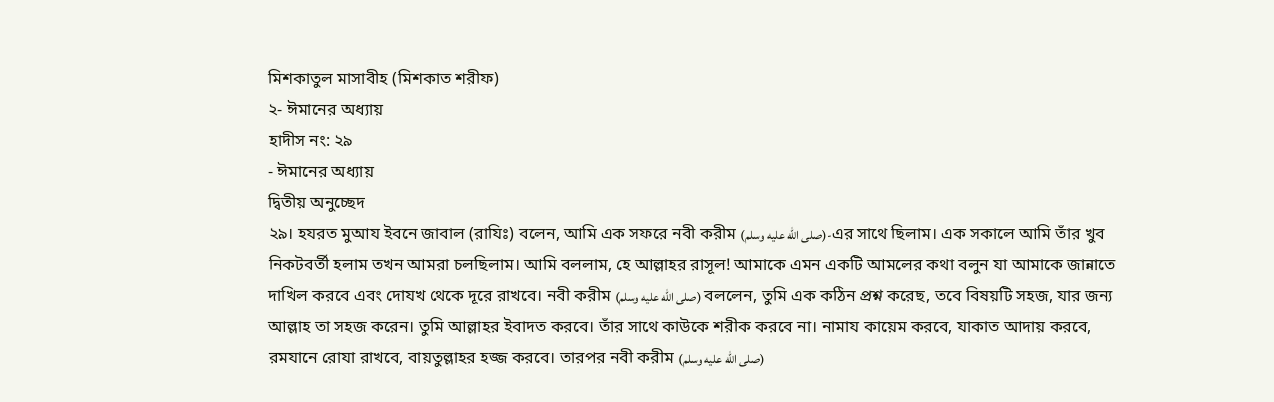মিশকাতুল মাসাবীহ (মিশকাত শরীফ)
২- ঈমানের অধ্যায়
হাদীস নং: ২৯
- ঈমানের অধ্যায়
দ্বিতীয় অনুচ্ছেদ
২৯। হযরত মুআয ইবনে জাবাল (রাযিঃ) বলেন, আমি এক সফরে নবী করীম (صلى الله عليه وسلم)-এর সাথে ছিলাম। এক সকালে আমি তাঁর খুব নিকটবর্তী হলাম তখন আমরা চলছিলাম। আমি বললাম, হে আল্লাহর রাসূল! আমাকে এমন একটি আমলের কথা বলুন যা আমাকে জান্নাতে দাখিল করবে এবং দোযখ থেকে দূরে রাখবে। নবী করীম (صلى الله عليه وسلم) বললেন, তুমি এক কঠিন প্রশ্ন করেছ, তবে বিষয়টি সহজ, যার জন্য আল্লাহ তা সহজ করেন। তুমি আল্লাহর ইবাদত করবে। তাঁর সাথে কাউকে শরীক করবে না। নামায কায়েম করবে, যাকাত আদায় করবে, রমযানে রোযা রাখবে, বায়তুল্লাহর হজ্জ করবে। তারপর নবী করীম (صلى الله عليه وسلم)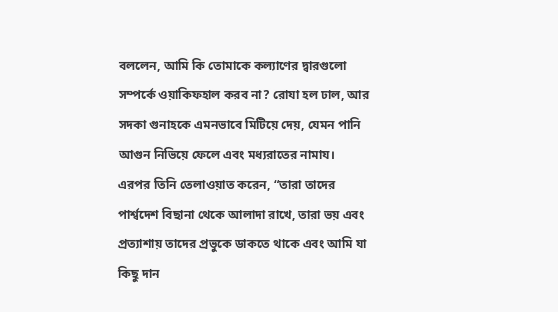বললেন, আমি কি তোমাকে কল্যাণের দ্বারগুলো সম্পর্কে ওয়াকিফহাল করব না? রোযা হল ঢাল, আর সদকা গুনাহকে এমনভাবে মিটিয়ে দেয়, যেমন পানি আগুন নিভিয়ে ফেলে এবং মধ্যরাতের নামায। এরপর তিনি তেলাওয়াত করেন, “তারা তাদের পার্শ্বদেশ বিছানা থেকে আলাদা রাখে, তারা ভয় এবং প্রত্যাশায় তাদের প্রভুকে ডাকতে থাকে এবং আমি যা কিছু দান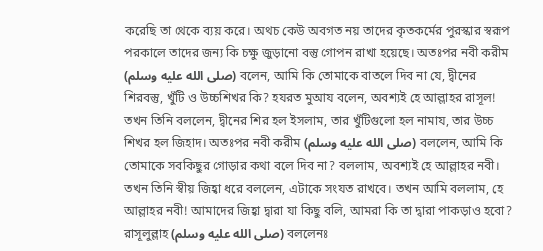করেছি তা থেকে ব্যয় করে। অথচ কেউ অবগত নয় তাদের কৃতকর্মের পুরস্কার স্বরূপ পরকালে তাদের জন্য কি চক্ষু জুড়ানো বস্তু গোপন রাখা হয়েছে। অতঃপর নবী করীম (صلى الله عليه وسلم) বলেন, আমি কি তোমাকে বাতলে দিব না যে, দ্বীনের শিরবস্তু, খুঁটি ও উচ্চশিখর কি? হযরত মুআয বলেন, অবশ্যই হে আল্লাহর রাসূল! তখন তিনি বললেন, দ্বীনের শির হল ইসলাম, তার খুঁটিগুলো হল নামায, তার উচ্চ শিখর হল জিহাদ। অতঃপর নবী করীম (صلى الله عليه وسلم) বললেন, আমি কি তোমাকে সবকিছুর গোড়ার কথা বলে দিব না? বললাম, অবশ্যই হে আল্লাহর নবী। তখন তিনি স্বীয় জিহ্বা ধরে বললেন, এটাকে সংযত রাখবে। তখন আমি বললাম, হে আল্লাহর নবী! আমাদের জিহ্বা দ্বারা যা কিছু বলি, আমরা কি তা দ্বারা পাকড়াও হবো? রাসূলুল্লাহ (صلى الله عليه وسلم) বললেনঃ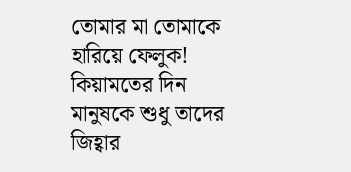তোমার মা তোমাকে হারিয়ে ফেলুক! কিয়ামতের দিন মানুষকে শুধু তাদের জিহ্বার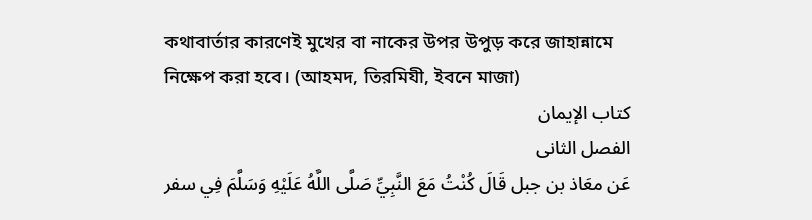কথাবার্তার কারণেই মুখের বা নাকের উপর উপুড় করে জাহান্নামে নিক্ষেপ করা হবে। (আহমদ, তিরমিযী, ইবনে মাজা)
كتاب الإيمان
الفصل الثانى
عَن معَاذ بن جبل قَالَ كُنْتُ مَعَ النَّبِيِّ صَلَّى اللَّهُ عَلَيْهِ وَسَلَّمَ فِي سفر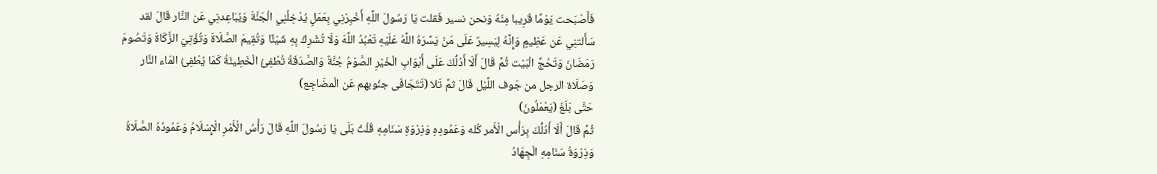فَأَصْبَحت يَوْمًا قَرِيبا مِنْهُ وَنحن نسير فَقلت يَا رَسُولَ اللَّهِ أَخْبِرْنِي بِعَمَلٍ يُدْخِلُنِي الْجَنَّةَ وَيُبَاعِدنِي عَن النَّار قَالَ لقد سَأَلتنِي عَن عَظِيمٍ وَإِنَّهُ لِيَسِيرٌ عَلَى مَنْ يَسَّرَهُ اللَّهُ عَلَيْهِ تَعْبُدُ اللَّهَ وَلَا تُشْرِكُ بِهِ شَيْئًا وَتُقِيمَ الصَّلَاةَ وَتُؤْتِيَ الزَّكَاةَ وَتَصُومَ رَمَضَانَ وَتَحُجَّ الْبَيْت ثُمَّ قَالَ أَلَا أَدُلُّكَ عَلَى أَبْوَابِ الْخَيْرِ الصَّوْمُ جُنَّةٌ وَالصَّدَقَةُ تُطْفِئُ الْخَطِيئَةُ كَمَا يُطْفِئُ المَاء النَّار وَصَلَاة الرجل من جَوف اللَّيْل قَالَ ثمَّ تَلا (تَتَجَافَى جنُوبهم عَن الْمضَاجِع)
حَتَّى بَلَغَ (يَعْمَلُونَ)
ثُمَّ قَالَ أَلَا أَدُلُّكَ بِرَأْس الْأَمر كُله وَعَمُودِهِ وَذِرْوَةِ سَنَامِهِ قُلْتُ بَلَى يَا رَسُولَ اللَّهِ قَالَ رَأْسُ الْأَمْرِ الْإِسْلَامُ وَعَمُودُهُ الصَّلَاةُ وَذِرْوَةُ سَنَامِهِ الْجِهَادُ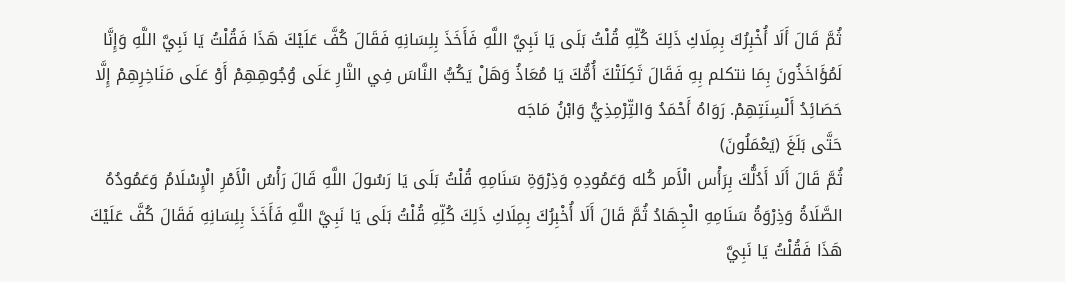ثُمَّ قَالَ أَلَا أُخْبِرُكَ بِمِلَاكِ ذَلِكَ كُلِّهِ قُلْتُ بَلَى يَا نَبِيَّ اللَّهِ فَأَخَذَ بِلِسَانِهِ فَقَالَ كُفَّ عَلَيْكَ هَذَا فَقُلْتُ يَا نَبِيَّ اللَّهِ وَإِنَّا لَمُؤَاخَذُونَ بِمَا نتكلم بِهِ فَقَالَ ثَكِلَتْكَ أُمُّكَ يَا مُعَاذُ وَهَلْ يَكُبُّ النَّاسَ فِي النَّارِ عَلَى وُجُوهِهِمْ أَوْ عَلَى مَنَاخِرِهِمْ إِلَّا حَصَائِدُ أَلْسِنَتِهِمْ. رَوَاهُ أَحْمَدُ وَالتِّرْمِذِيُّ وَابْنُ مَاجَه
حَتَّى بَلَغَ (يَعْمَلُونَ)
ثُمَّ قَالَ أَلَا أَدُلُّكَ بِرَأْس الْأَمر كُله وَعَمُودِهِ وَذِرْوَةِ سَنَامِهِ قُلْتُ بَلَى يَا رَسُولَ اللَّهِ قَالَ رَأْسُ الْأَمْرِ الْإِسْلَامُ وَعَمُودُهُ الصَّلَاةُ وَذِرْوَةُ سَنَامِهِ الْجِهَادُ ثُمَّ قَالَ أَلَا أُخْبِرُكَ بِمِلَاكِ ذَلِكَ كُلِّهِ قُلْتُ بَلَى يَا نَبِيَّ اللَّهِ فَأَخَذَ بِلِسَانِهِ فَقَالَ كُفَّ عَلَيْكَ هَذَا فَقُلْتُ يَا نَبِيَّ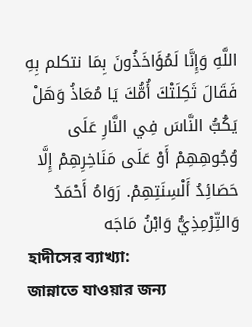اللَّهِ وَإِنَّا لَمُؤَاخَذُونَ بِمَا نتكلم بِهِ فَقَالَ ثَكِلَتْكَ أُمُّكَ يَا مُعَاذُ وَهَلْ يَكُبُّ النَّاسَ فِي النَّارِ عَلَى وُجُوهِهِمْ أَوْ عَلَى مَنَاخِرِهِمْ إِلَّا حَصَائِدُ أَلْسِنَتِهِمْ. رَوَاهُ أَحْمَدُ وَالتِّرْمِذِيُّ وَابْنُ مَاجَه
হাদীসের ব্যাখ্যা:
জান্নাতে যাওয়ার জন্য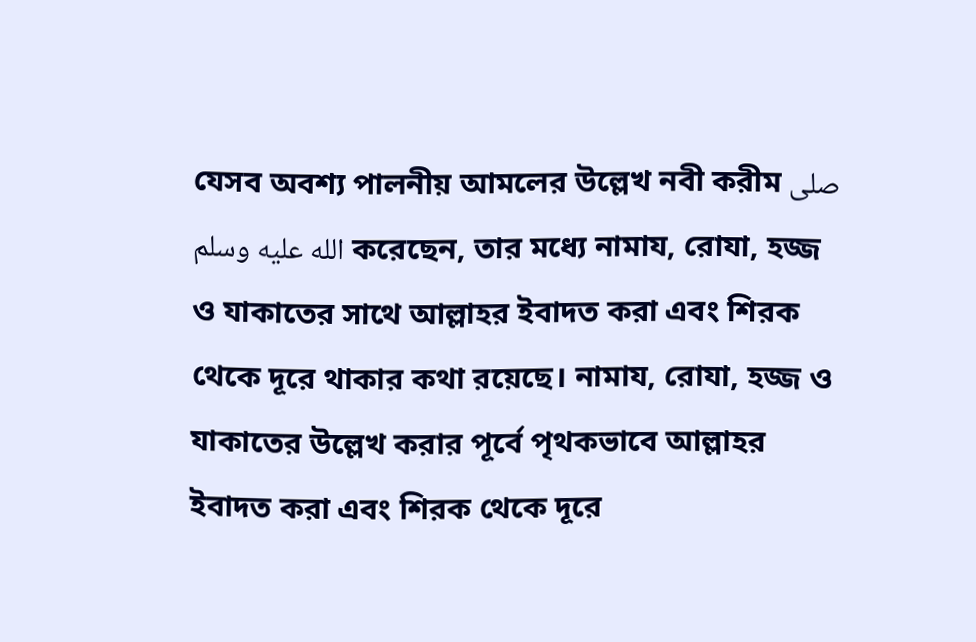যেসব অবশ্য পালনীয় আমলের উল্লেখ নবী করীম صلى الله عليه وسلم করেছেন, তার মধ্যে নামায, রোযা, হজ্জ ও যাকাতের সাথে আল্লাহর ইবাদত করা এবং শিরক থেকে দূরে থাকার কথা রয়েছে। নামায, রোযা, হজ্জ ও যাকাতের উল্লেখ করার পূর্বে পৃথকভাবে আল্লাহর ইবাদত করা এবং শিরক থেকে দূরে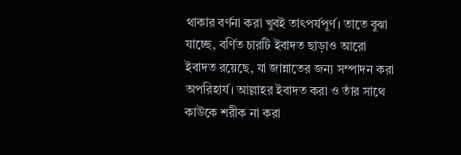থাকার বর্ণনা করা খুবই তাৎপর্যপূর্ণ। তাতে বুঝা যাচ্ছে, বর্ণিত চারটি ইবাদত ছাড়াও আরো ইবাদত রয়েছে, যা জান্নাতের জন্য সম্পাদন করা অপরিহার্য। আল্লাহর ইবাদত করা ও তাঁর সাথে কাউকে শরীক না করা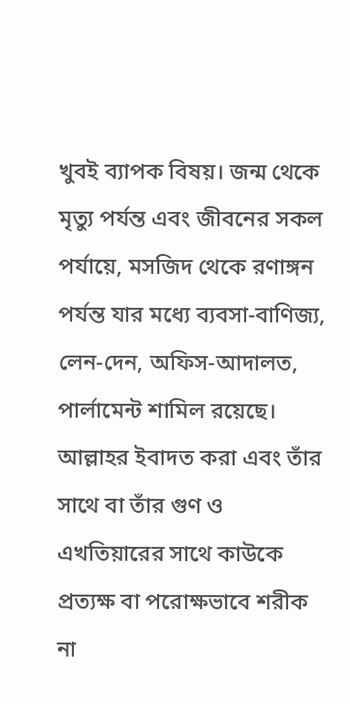খুবই ব্যাপক বিষয়। জন্ম থেকে মৃত্যু পর্যন্ত এবং জীবনের সকল পর্যায়ে, মসজিদ থেকে রণাঙ্গন পর্যন্ত যার মধ্যে ব্যবসা-বাণিজ্য, লেন-দেন, অফিস-আদালত, পার্লামেন্ট শামিল রয়েছে। আল্লাহর ইবাদত করা এবং তাঁর সাথে বা তাঁর গুণ ও এখতিয়ারের সাথে কাউকে প্রত্যক্ষ বা পরোক্ষভাবে শরীক না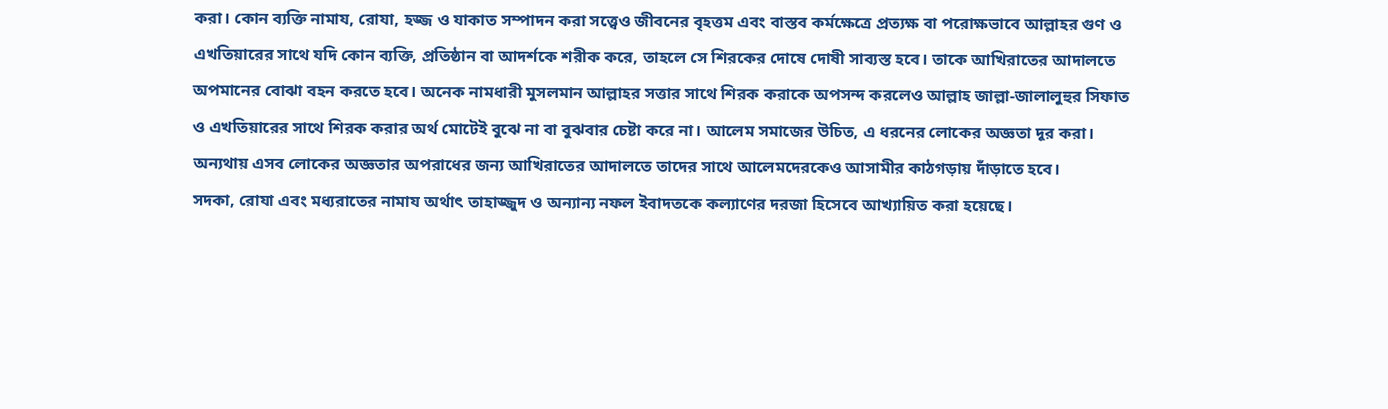করা। কোন ব্যক্তি নামায, রোযা, হজ্জ ও যাকাত সম্পাদন করা সত্ত্বেও জীবনের বৃহত্তম এবং বাস্তব কর্মক্ষেত্রে প্রত্যক্ষ বা পরোক্ষভাবে আল্লাহর গুণ ও এখতিয়ারের সাথে যদি কোন ব্যক্তি, প্রতিষ্ঠান বা আদর্শকে শরীক করে, তাহলে সে শিরকের দোষে দোষী সাব্যস্ত হবে। তাকে আখিরাতের আদালতে অপমানের বোঝা বহন করতে হবে। অনেক নামধারী মুসলমান আল্লাহর সত্তার সাথে শিরক করাকে অপসন্দ করলেও আল্লাহ জাল্লা-জালালুহুর সিফাত ও এখতিয়ারের সাথে শিরক করার অর্থ মোটেই বুঝে না বা বুঝবার চেষ্টা করে না। আলেম সমাজের উচিত, এ ধরনের লোকের অজ্ঞতা দূর করা। অন্যথায় এসব লোকের অজ্ঞতার অপরাধের জন্য আখিরাতের আদালতে তাদের সাথে আলেমদেরকেও আসামীর কাঠগড়ায় দাঁড়াতে হবে।
সদকা, রোযা এবং মধ্যরাতের নামায অর্থাৎ তাহাজ্জুদ ও অন্যান্য নফল ইবাদতকে কল্যাণের দরজা হিসেবে আখ্যায়িত করা হয়েছে।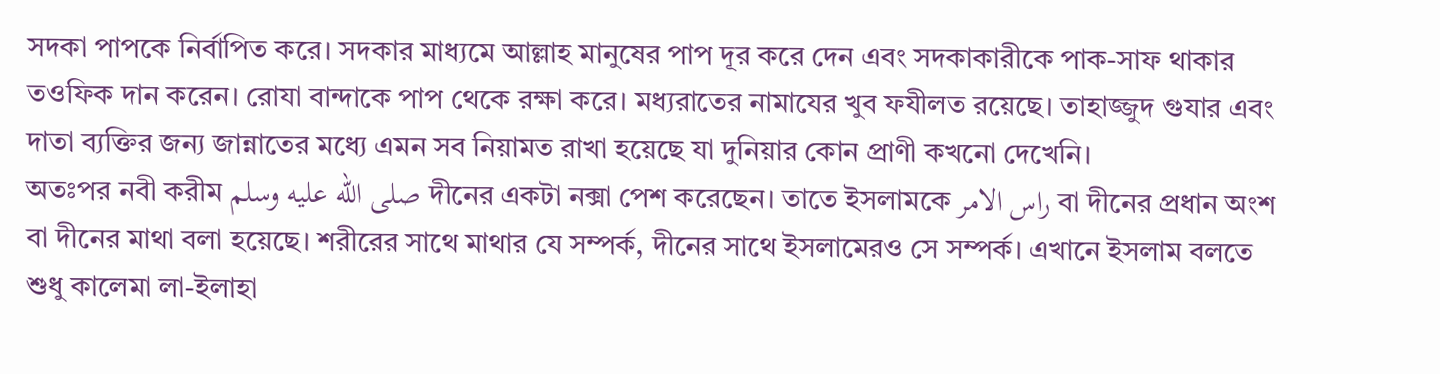সদকা পাপকে নির্বাপিত করে। সদকার মাধ্যমে আল্লাহ মানুষের পাপ দূর করে দেন এবং সদকাকারীকে পাক-সাফ থাকার তওফিক দান করেন। রোযা বান্দাকে পাপ থেকে রক্ষা করে। মধ্যরাতের নামাযের খুব ফযীলত রয়েছে। তাহাজ্জুদ গুযার এবং দাতা ব্যক্তির জন্য জান্নাতের মধ্যে এমন সব নিয়ামত রাখা হয়েছে যা দুনিয়ার কোন প্রাণী কখনো দেখেনি।
অতঃপর নবী করীম صلى الله عليه وسلم দীনের একটা নক্সা পেশ করেছেন। তাতে ইসলামকে راس الامر বা দীনের প্রধান অংশ বা দীনের মাথা বলা হয়েছে। শরীরের সাথে মাথার যে সম্পর্ক, দীনের সাথে ইসলামেরও সে সম্পর্ক। এখানে ইসলাম বলতে শুধু কালেমা লা-ইলাহা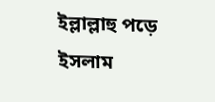ইল্লাল্লাহু পড়ে ইসলাম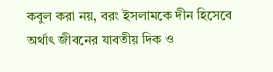কবুল করা নয়, বরং ইসলামকে দীন হিসেবে অর্থাৎ জীবনের যাবতীয় দিক ও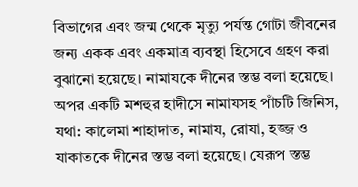বিভাগের এবং জন্ম থেকে মৃত্যু পর্যন্ত গোটা জীবনের জন্য একক এবং একমাত্র ব্যবস্থা হিসেবে গ্রহণ করা বুঝানো হয়েছে। নামাযকে দীনের স্তম্ভ বলা হয়েছে। অপর একটি মশহুর হাদীসে নামাযসহ পাঁচটি জিনিস, যথা: কালেমা শাহাদাত, নামায, রোযা, হজ্জ ও যাকাতকে দীনের স্তম্ভ বলা হয়েছে। যেরূপ স্তম্ভ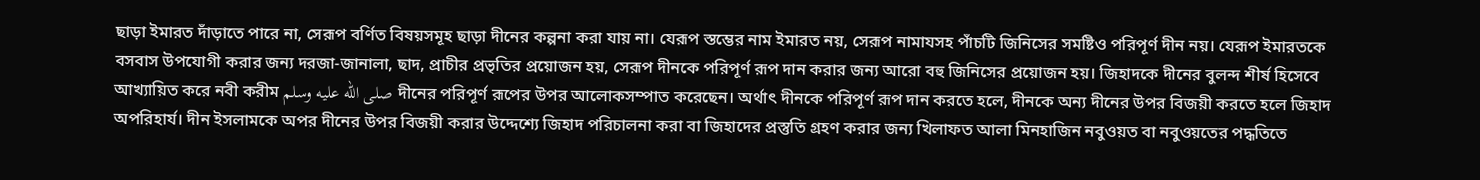ছাড়া ইমারত দাঁড়াতে পারে না, সেরূপ বর্ণিত বিষয়সমূহ ছাড়া দীনের কল্পনা করা যায় না। যেরূপ স্তম্ভের নাম ইমারত নয়, সেরূপ নামাযসহ পাঁচটি জিনিসের সমষ্টিও পরিপূর্ণ দীন নয়। যেরূপ ইমারতকে বসবাস উপযোগী করার জন্য দরজা-জানালা, ছাদ, প্রাচীর প্রভৃতির প্রয়োজন হয়, সেরূপ দীনকে পরিপূর্ণ রূপ দান করার জন্য আরো বহু জিনিসের প্রয়োজন হয়। জিহাদকে দীনের বুলন্দ শীর্ষ হিসেবে আখ্যায়িত করে নবী করীম صلى الله عليه وسلم দীনের পরিপূর্ণ রূপের উপর আলোকসম্পাত করেছেন। অর্থাৎ দীনকে পরিপূর্ণ রূপ দান করতে হলে, দীনকে অন্য দীনের উপর বিজয়ী করতে হলে জিহাদ অপরিহার্য। দীন ইসলামকে অপর দীনের উপর বিজয়ী করার উদ্দেশ্যে জিহাদ পরিচালনা করা বা জিহাদের প্রস্তুতি গ্রহণ করার জন্য খিলাফত আলা মিনহাজিন নবুওয়ত বা নবুওয়তের পদ্ধতিতে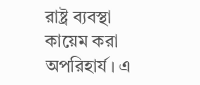রাষ্ট্র ব্যবস্থা কায়েম করা অপরিহার্য। এ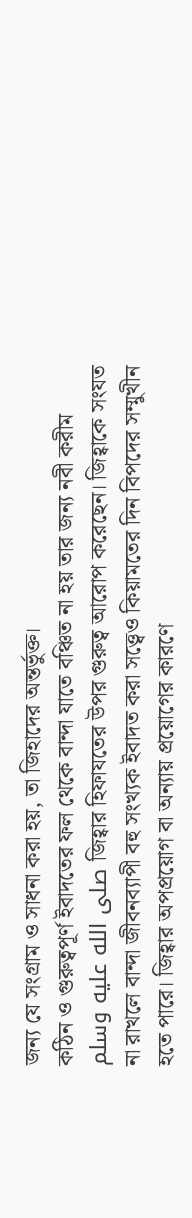জন্য যে সংগ্রাম ও সাধনা করা হয়, তা জিহাদের অন্তর্ভুক্ত।
কঠিন ও গুরুত্বপূর্ণ ইবাদতের ফল থেকে বান্দা যাতে বঞ্চিত না হয় তার জন্য নবী করীম صلى الله عليه وسلم জিহ্বার হিফাযতের উপর গুরুত্ব আরোপ করেছেন। জিহ্বাকে সংযত না রাখলে বান্দা জীবনব্যাপী বহু সংখ্যক ইবাদত করা সত্ত্বেও কিয়ামতের দিন বিপদের সম্মুখীন হতে পারে। জিহ্বার অপপ্রয়োগ বা অন্যায় প্রয়োগের কারণে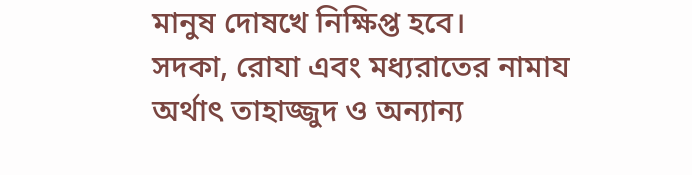মানুষ দোষখে নিক্ষিপ্ত হবে।
সদকা, রোযা এবং মধ্যরাতের নামায অর্থাৎ তাহাজ্জুদ ও অন্যান্য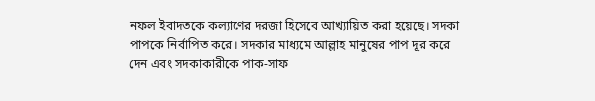নফল ইবাদতকে কল্যাণের দরজা হিসেবে আখ্যায়িত করা হয়েছে। সদকা পাপকে নির্বাপিত করে। সদকার মাধ্যমে আল্লাহ মানুষের পাপ দূর করে দেন এবং সদকাকারীকে পাক-সাফ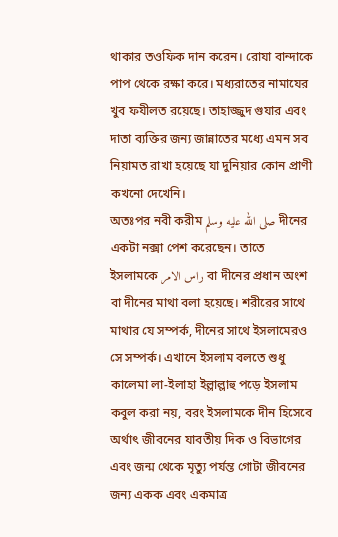থাকার তওফিক দান করেন। রোযা বান্দাকে পাপ থেকে রক্ষা করে। মধ্যরাতের নামাযের খুব ফযীলত রয়েছে। তাহাজ্জুদ গুযার এবং দাতা ব্যক্তির জন্য জান্নাতের মধ্যে এমন সব নিয়ামত রাখা হয়েছে যা দুনিয়ার কোন প্রাণী কখনো দেখেনি।
অতঃপর নবী করীম صلى الله عليه وسلم দীনের একটা নক্সা পেশ করেছেন। তাতে ইসলামকে راس الامر বা দীনের প্রধান অংশ বা দীনের মাথা বলা হয়েছে। শরীরের সাথে মাথার যে সম্পর্ক, দীনের সাথে ইসলামেরও সে সম্পর্ক। এখানে ইসলাম বলতে শুধু কালেমা লা-ইলাহা ইল্লাল্লাহু পড়ে ইসলাম কবুল করা নয়, বরং ইসলামকে দীন হিসেবে অর্থাৎ জীবনের যাবতীয় দিক ও বিভাগের এবং জন্ম থেকে মৃত্যু পর্যন্ত গোটা জীবনের জন্য একক এবং একমাত্র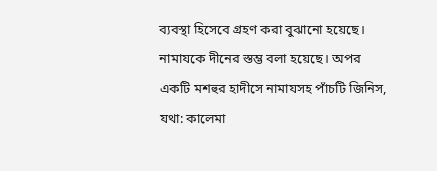ব্যবস্থা হিসেবে গ্রহণ করা বুঝানো হয়েছে। নামাযকে দীনের স্তম্ভ বলা হয়েছে। অপর একটি মশহুর হাদীসে নামাযসহ পাঁচটি জিনিস, যথা: কালেমা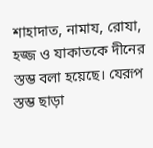শাহাদাত, নামায, রোযা, হজ্জ ও যাকাতকে দীনের স্তম্ভ বলা হয়েছে। যেরূপ স্তম্ভ ছাড়া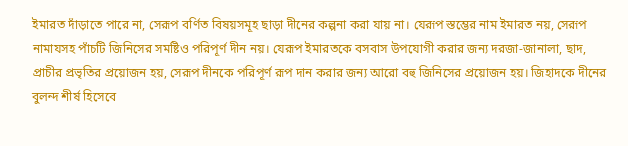ইমারত দাঁড়াতে পারে না, সেরূপ বর্ণিত বিষয়সমূহ ছাড়া দীনের কল্পনা করা যায় না। যেরূপ স্তম্ভের নাম ইমারত নয়, সেরূপ নামাযসহ পাঁচটি জিনিসের সমষ্টিও পরিপূর্ণ দীন নয়। যেরূপ ইমারতকে বসবাস উপযোগী করার জন্য দরজা-জানালা, ছাদ, প্রাচীর প্রভৃতির প্রয়োজন হয়, সেরূপ দীনকে পরিপূর্ণ রূপ দান করার জন্য আরো বহু জিনিসের প্রয়োজন হয়। জিহাদকে দীনের বুলন্দ শীর্ষ হিসেবে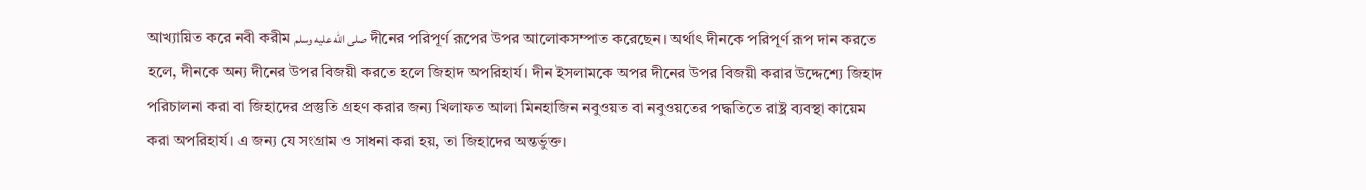আখ্যায়িত করে নবী করীম صلى الله عليه وسلم দীনের পরিপূর্ণ রূপের উপর আলোকসম্পাত করেছেন। অর্থাৎ দীনকে পরিপূর্ণ রূপ দান করতে হলে, দীনকে অন্য দীনের উপর বিজয়ী করতে হলে জিহাদ অপরিহার্য। দীন ইসলামকে অপর দীনের উপর বিজয়ী করার উদ্দেশ্যে জিহাদ পরিচালনা করা বা জিহাদের প্রস্তুতি গ্রহণ করার জন্য খিলাফত আলা মিনহাজিন নবুওয়ত বা নবুওয়তের পদ্ধতিতে রাষ্ট্র ব্যবস্থা কায়েম করা অপরিহার্য। এ জন্য যে সংগ্রাম ও সাধনা করা হয়, তা জিহাদের অন্তর্ভুক্ত।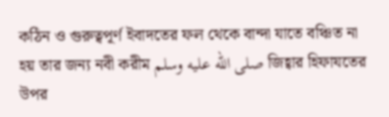কঠিন ও গুরুত্বপূর্ণ ইবাদতের ফল থেকে বান্দা যাতে বঞ্চিত না হয় তার জন্য নবী করীম صلى الله عليه وسلم জিহ্বার হিফাযতের উপর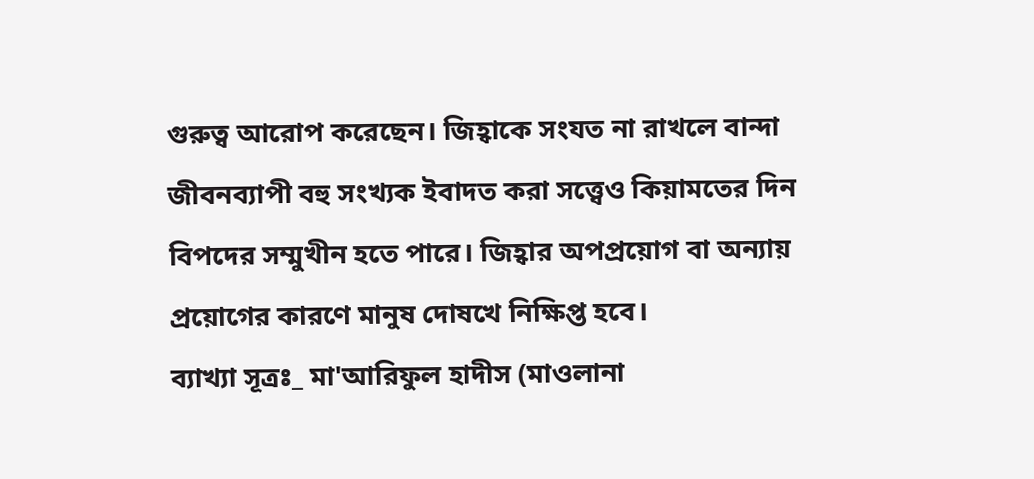গুরুত্ব আরোপ করেছেন। জিহ্বাকে সংযত না রাখলে বান্দা জীবনব্যাপী বহু সংখ্যক ইবাদত করা সত্ত্বেও কিয়ামতের দিন বিপদের সম্মুখীন হতে পারে। জিহ্বার অপপ্রয়োগ বা অন্যায় প্রয়োগের কারণে মানুষ দোষখে নিক্ষিপ্ত হবে।
ব্যাখ্যা সূত্রঃ_ মা'আরিফুল হাদীস (মাওলানা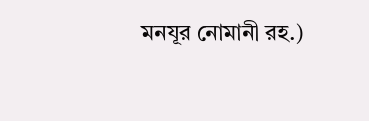মনযূর নোমানী রহ.)